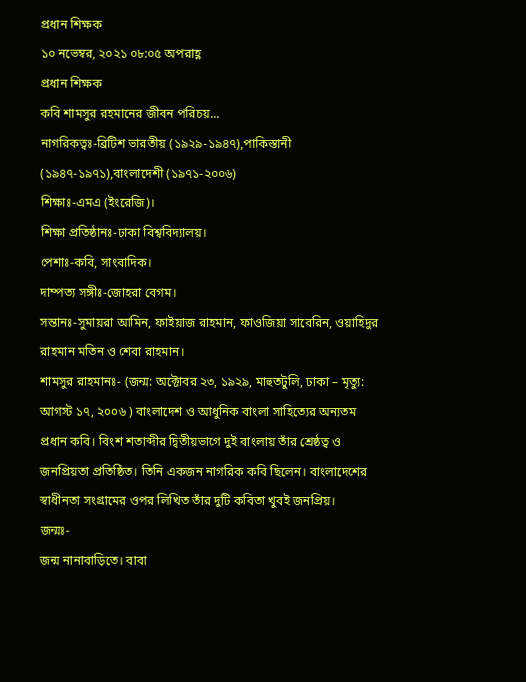প্রধান শিক্ষক
১০ নভেম্বর, ২০২১ ০৮:০৫ অপরাহ্ণ
প্রধান শিক্ষক
কবি শামসুর রহমানের জীবন পরিচয়...
নাগরিকত্বঃ-ব্রিটিশ ভারতীয় (১৯২৯-১৯৪৭),পাকিস্তানী (১৯৪৭-১৯৭১),বাংলাদেশী (১৯৭১-২০০৬)
শিক্ষাঃ-এমএ (ইংরেজি)।
শিক্ষা প্রতিষ্ঠানঃ-ঢাকা বিশ্ববিদ্যালয়।
পেশাঃ-কবি, সাংবাদিক।
দাম্পত্য সঙ্গীঃ-জোহরা বেগম।
সন্তানঃ-সুমায়রা আমিন, ফাইয়াজ রাহমান, ফাওজিয়া সাবেরিন, ওয়াহিদুর রাহমান মতিন ও শেবা রাহমান।
শামসুর রাহমানঃ- (জন্ম: অক্টোবর ২৩, ১৯২৯, মাহুতটুলি, ঢাকা – মৃত্যু: আগস্ট ১৭, ২০০৬ ) বাংলাদেশ ও আধুনিক বাংলা সাহিত্যের অন্যতম প্রধান কবি। বিংশ শতাব্দীর দ্বিতীয়ভাগে দুই বাংলায় তাঁর শ্রেষ্ঠত্ব ও জনপ্রিয়তা প্রতিষ্ঠিত। তিনি একজন নাগরিক কবি ছিলেন। বাংলাদেশের স্বাধীনতা সংগ্রামের ওপর লিখিত তাঁর দুটি কবিতা খুবই জনপ্রিয়।
জন্মঃ-
জন্ম নানাবাড়িতে। বাবা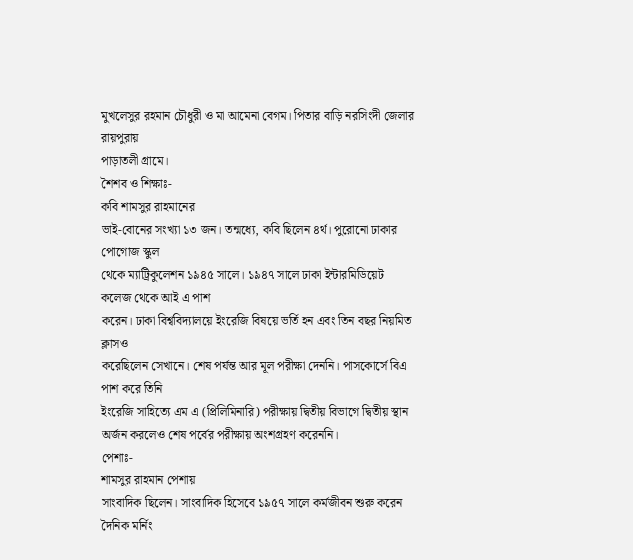মুখলেসুর রহমান চৌধুরী ও মা আমেনা বেগম। পিতার বাড়ি নরসিংদী জেলার রায়পুরায়
পাড়াতলী গ্রামে।
শৈশব ও শিক্ষাঃ-
কবি শামসুর রাহমানের
ভাই-বোনের সংখ্যা ১৩ জন। তন্মধ্যে, কবি ছিলেন ৪র্থ। পুরোনো ঢাকার পোগোজ স্কুল
থেকে ম্যাট্রিকুলেশন ১৯৪৫ সালে। ১৯৪৭ সালে ঢাকা ইন্টারমিডিয়েট কলেজ থেকে আই এ পাশ
করেন। ঢাকা বিশ্ববিদ্যালয়ে ইংরেজি বিষয়ে ভর্তি হন এবং তিন বছর নিয়মিত ক্লাসও
করেছিলেন সেখানে। শেষ পর্যন্ত আর মূল পরীক্ষা দেননি। পাসকোর্সে বিএ পাশ করে তিনি
ইংরেজি সাহিত্যে এম এ (প্রিলিমিনারি) পরীক্ষায় দ্বিতীয় বিভাগে দ্বিতীয় স্থান
অর্জন করলেও শেষ পর্বের পরীক্ষায় অংশগ্রহণ করেননি।
পেশাঃ-
শামসুর রাহমান পেশায়
সাংবাদিক ছিলেন। সাংবাদিক হিসেবে ১৯৫৭ সালে কর্মজীবন শুরু করেন দৈনিক মর্নিং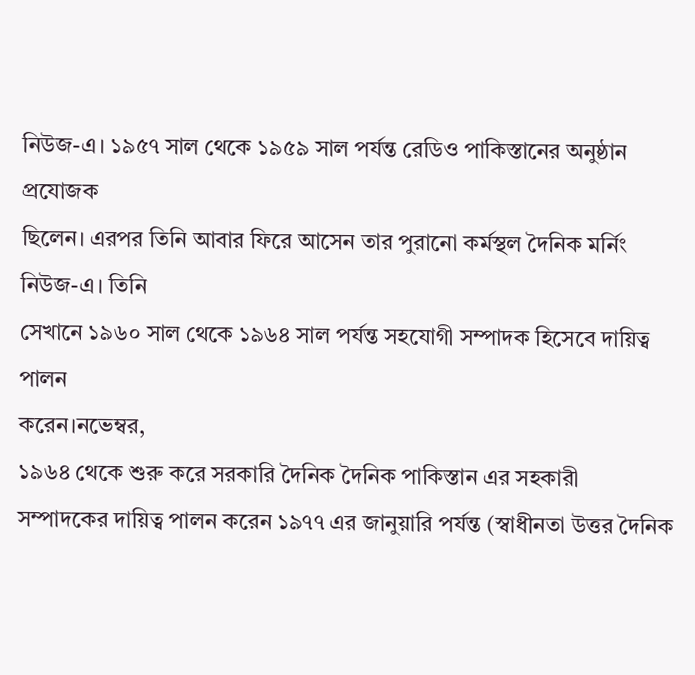নিউজ-এ। ১৯৫৭ সাল থেকে ১৯৫৯ সাল পর্যন্ত রেডিও পাকিস্তানের অনুষ্ঠান প্রযোজক
ছিলেন। এরপর তিনি আবার ফিরে আসেন তার পুরানো কর্মস্থল দৈনিক মর্নিং নিউজ-এ। তিনি
সেখানে ১৯৬০ সাল থেকে ১৯৬৪ সাল পর্যন্ত সহযোগী সম্পাদক হিসেবে দায়িত্ব পালন
করেন।নভেম্বর,
১৯৬৪ থেকে শুরু করে সরকারি দৈনিক দৈনিক পাকিস্তান এর সহকারী
সম্পাদকের দায়িত্ব পালন করেন ১৯৭৭ এর জানুয়ারি পর্যন্ত (স্বাধীনতা উত্তর দৈনিক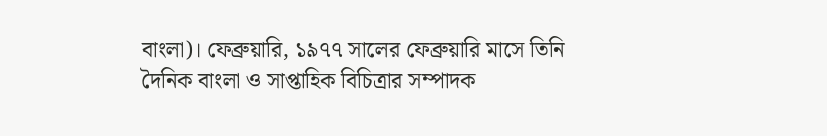বাংলা)। ফেব্রুয়ারি, ১৯৭৭ সালের ফেব্রুয়ারি মাসে তিনি
দৈনিক বাংলা ও সাপ্তাহিক বিচিত্রার সম্পাদক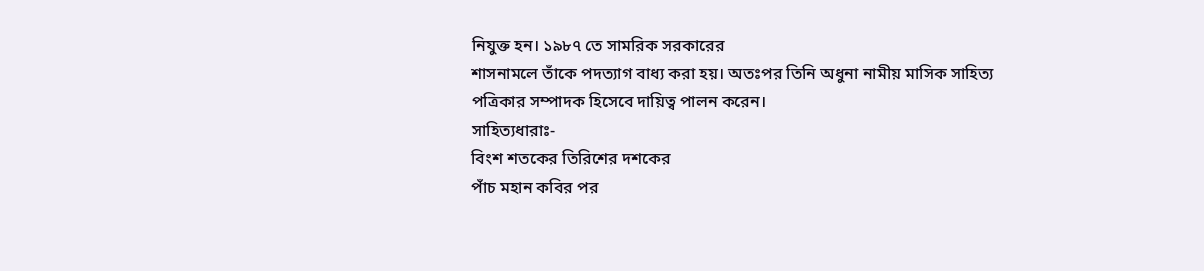নিযুক্ত হন। ১৯৮৭ তে সামরিক সরকারের
শাসনামলে তাঁকে পদত্যাগ বাধ্য করা হয়। অতঃপর তিনি অধুনা নামীয় মাসিক সাহিত্য
পত্রিকার সম্পাদক হিসেবে দায়িত্ব পালন করেন।
সাহিত্যধারাঃ-
বিংশ শতকের তিরিশের দশকের
পাঁচ মহান কবির পর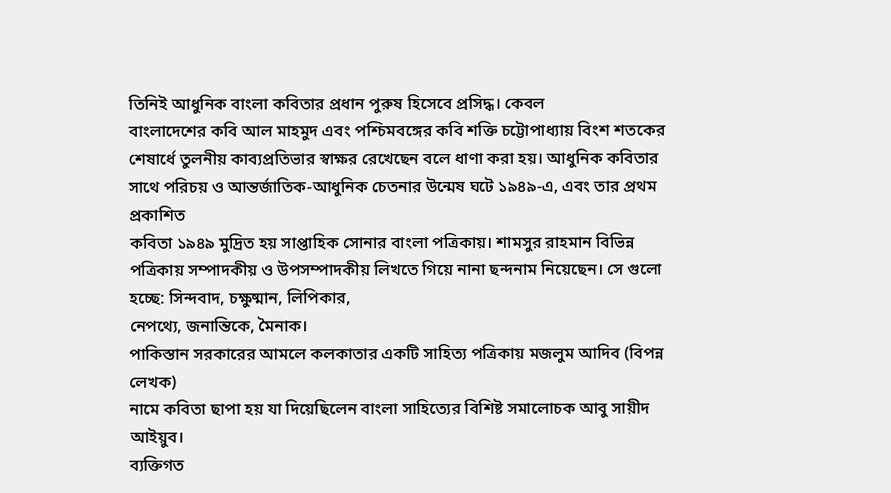তিনিই আধুনিক বাংলা কবিতার প্রধান পুরুষ হিসেবে প্রসিদ্ধ। কেবল
বাংলাদেশের কবি আল মাহমুদ এবং পশ্চিমবঙ্গের কবি শক্তি চট্টোপাধ্যায় বিংশ শতকের
শেষার্ধে তুলনীয় কাব্যপ্রতিভার স্বাক্ষর রেখেছেন বলে ধাণা করা হয়। আধুনিক কবিতার
সাথে পরিচয় ও আন্তর্জাতিক-আধুনিক চেতনার উন্মেষ ঘটে ১৯৪৯-এ, এবং তার প্রথম প্রকাশিত
কবিতা ১৯৪৯ মুদ্রিত হয় সাপ্তাহিক সোনার বাংলা পত্রিকায়। শামসুর রাহমান বিভিন্ন
পত্রিকায় সম্পাদকীয় ও উপসম্পাদকীয় লিখতে গিয়ে নানা ছন্দনাম নিয়েছেন। সে গুলো
হচ্ছে: সিন্দবাদ, চক্ষুষ্মান, লিপিকার,
নেপথ্যে, জনান্তিকে, মৈনাক।
পাকিস্তান সরকারের আমলে কলকাতার একটি সাহিত্য পত্রিকায় মজলুম আদিব (বিপন্ন লেখক)
নামে কবিতা ছাপা হয় যা দিয়েছিলেন বাংলা সাহিত্যের বিশিষ্ট সমালোচক আবু সায়ীদ
আইয়ুব।
ব্যক্তিগত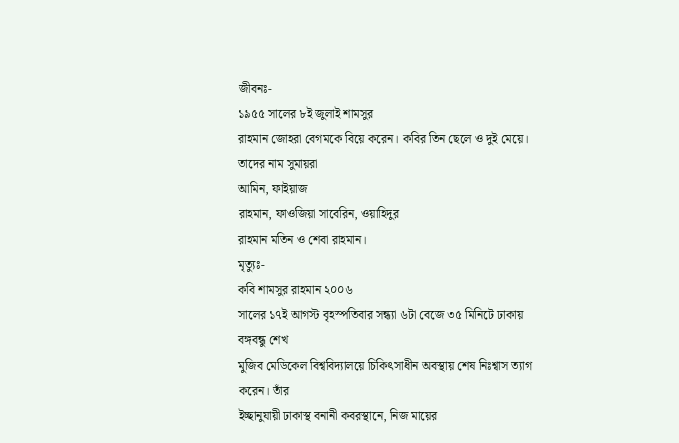জীবনঃ-
১৯৫৫ সালের ৮ই জুলাই শামসুর
রাহমান জোহরা বেগমকে বিয়ে করেন। কবির তিন ছেলে ও দুই মেয়ে। তাদের নাম সুমায়রা
আমিন, ফাইয়াজ
রাহমান, ফাওজিয়া সাবেরিন, ওয়াহিদুর
রাহমান মতিন ও শেবা রাহমান।
মৃত্যুঃ-
কবি শামসুর রাহমান ২০০৬
সালের ১৭ই আগস্ট বৃহস্পতিবার সন্ধ্যা ৬টা বেজে ৩৫ মিনিটে ঢাকায় বঙ্গবন্ধু শেখ
মুজিব মেডিকেল বিশ্ববিদ্যালয়ে চিকিৎসাধীন অবস্থায় শেষ নিঃশ্বাস ত্যাগ করেন। তাঁর
ইচ্ছানুযায়ী ঢাকাস্থ বনানী কবরস্থানে, নিজ মায়ের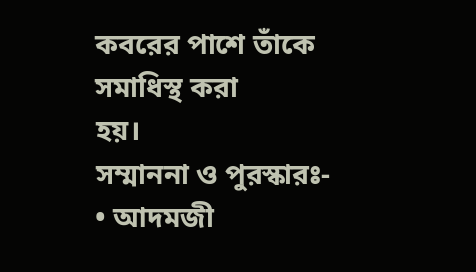কবরের পাশে তাঁকে সমাধিস্থ করা
হয়।
সম্মাননা ও পুরস্কারঃ-
• আদমজী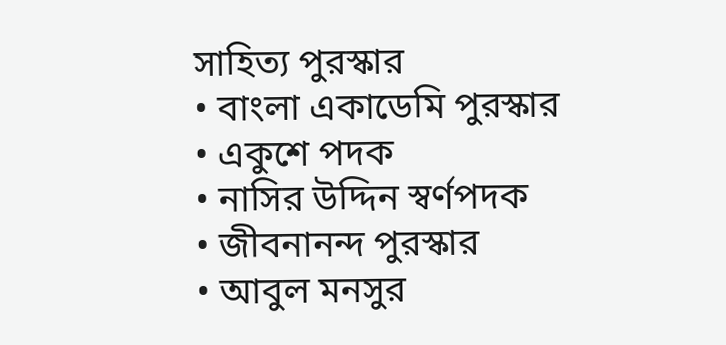সাহিত্য পুরস্কার
• বাংলা একাডেমি পুরস্কার
• একুশে পদক
• নাসির উদ্দিন স্বর্ণপদক
• জীবনানন্দ পুরস্কার
• আবুল মনসুর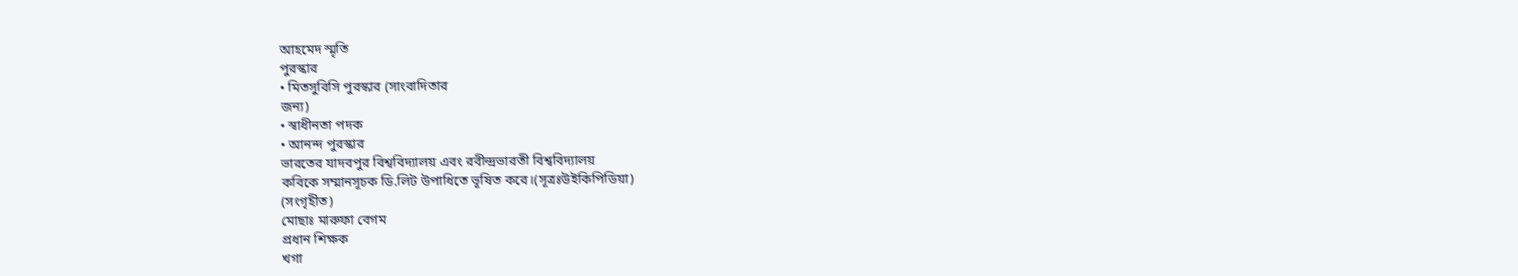আহমেদ স্মৃতি
পুরস্কার
• মিতসুবিসি পুরস্কার (সাংবাদিতার
জন্য)
• স্বাধীনতা পদক
• আনন্দ পুরস্কার
ভারতের যাদবপুর বিশ্ববিদ্যালয় এবং রবীন্দ্রভারতী বিশ্ববিদ্যালয়
কবিকে সম্মানসূচক ডি.লিট উপাধিতে ভূষিত করে।(সূত্রঃউইকিপিডিয়া)
(সংগৃহীত)
মোছাঃ মারুফা বেগম
প্রধান শিক্ষক
খগা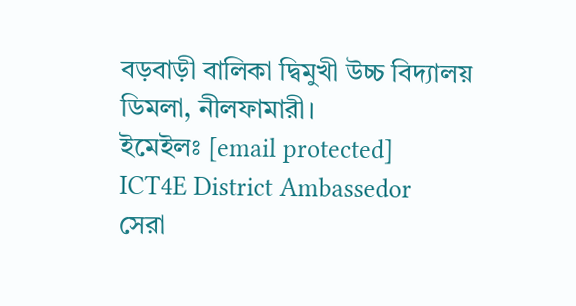বড়বাড়ী বালিকা দ্বিমুখী উচ্চ বিদ্যালয়
ডিমলা, নীলফামারী।
ইমেইলঃ [email protected]
ICT4E District Ambassedor
সেরা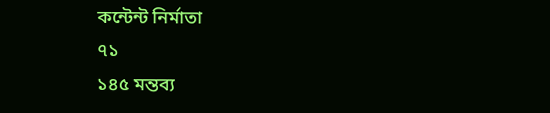কন্টেন্ট নির্মাতা
৭১
১৪৫ মন্তব্য